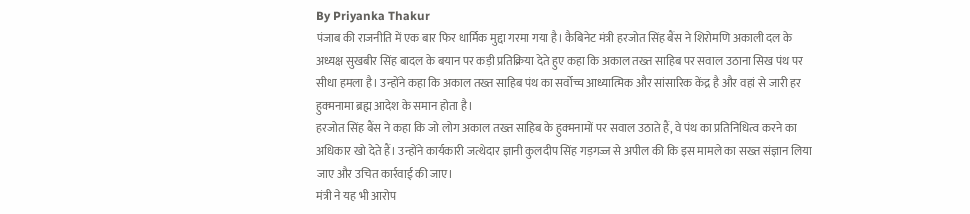By Priyanka Thakur
पंजाब की राजनीति में एक बार फिर धार्मिक मुद्दा गरमा गया है। कैबिनेट मंत्री हरजोत सिंह बैंस ने शिरोमणि अकाली दल के अध्यक्ष सुखबीर सिंह बादल के बयान पर कड़ी प्रतिक्रिया देते हुए कहा कि अकाल तख्त साहिब पर सवाल उठाना सिख पंथ पर सीधा हमला है। उन्होंने कहा कि अकाल तख्त साहिब पंथ का सर्वोच्च आध्यात्मिक और सांसारिक केंद्र है और वहां से जारी हर हुक्मनामा ब्रह्म आदेश के समान होता है।
हरजोत सिंह बैंस ने कहा कि जो लोग अकाल तख्त साहिब के हुक्मनामों पर सवाल उठाते हैं, वे पंथ का प्रतिनिधित्व करने का अधिकार खो देते हैं। उन्होंने कार्यकारी जत्थेदार ज्ञानी कुलदीप सिंह गड़गज्ज से अपील की कि इस मामले का सख्त संज्ञान लिया जाए और उचित कार्रवाई की जाए।
मंत्री ने यह भी आरोप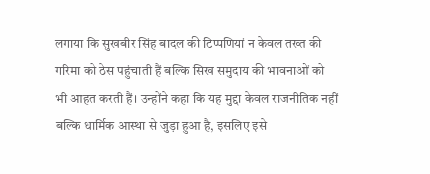लगाया कि सुखबीर सिंह बादल की टिप्पणियां न केवल तख्त की गरिमा को ठेस पहुंचाती हैं बल्कि सिख समुदाय की भावनाओं को भी आहत करती हैं। उन्होंने कहा कि यह मुद्दा केवल राजनीतिक नहीं बल्कि धार्मिक आस्था से जुड़ा हुआ है, इसलिए इसे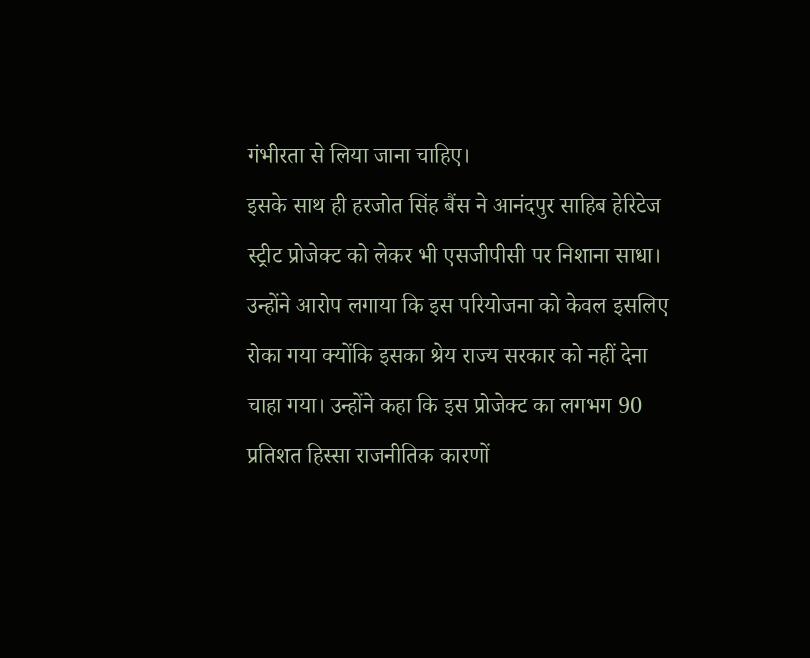गंभीरता से लिया जाना चाहिए।
इसके साथ ही हरजोत सिंह बैंस ने आनंदपुर साहिब हेरिटेज स्ट्रीट प्रोजेक्ट को लेकर भी एसजीपीसी पर निशाना साधा। उन्होंने आरोप लगाया कि इस परियोजना को केवल इसलिए रोका गया क्योंकि इसका श्रेय राज्य सरकार को नहीं देना चाहा गया। उन्होंने कहा कि इस प्रोजेक्ट का लगभग 90 प्रतिशत हिस्सा राजनीतिक कारणों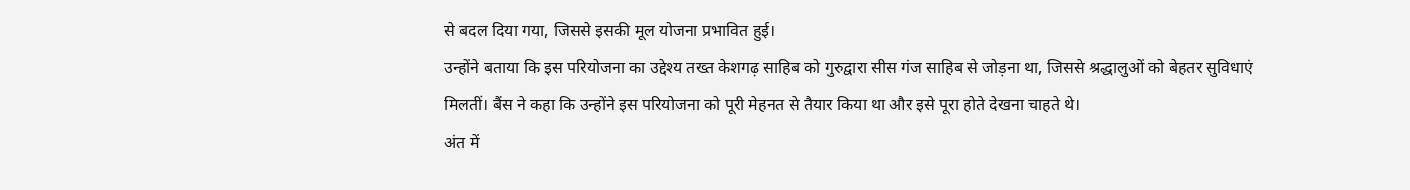से बदल दिया गया, जिससे इसकी मूल योजना प्रभावित हुई।
उन्होंने बताया कि इस परियोजना का उद्देश्य तख्त केशगढ़ साहिब को गुरुद्वारा सीस गंज साहिब से जोड़ना था, जिससे श्रद्धालुओं को बेहतर सुविधाएं मिलतीं। बैंस ने कहा कि उन्होंने इस परियोजना को पूरी मेहनत से तैयार किया था और इसे पूरा होते देखना चाहते थे।
अंत में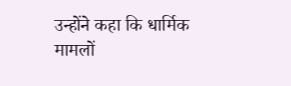उन्होंने कहा कि धार्मिक मामलों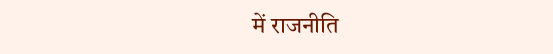में राजनीति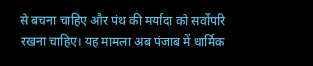से बचना चाहिए और पंथ की मर्यादा को सर्वोपरि रखना चाहिए। यह मामला अब पंजाब में धार्मिक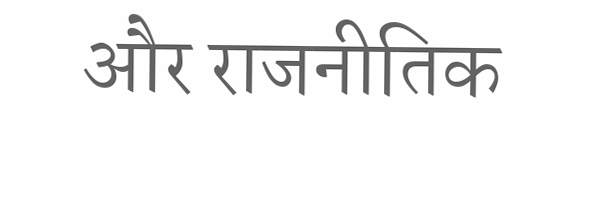और राजनीतिक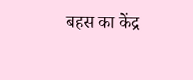बहस का केंद्र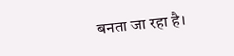बनता जा रहा है।